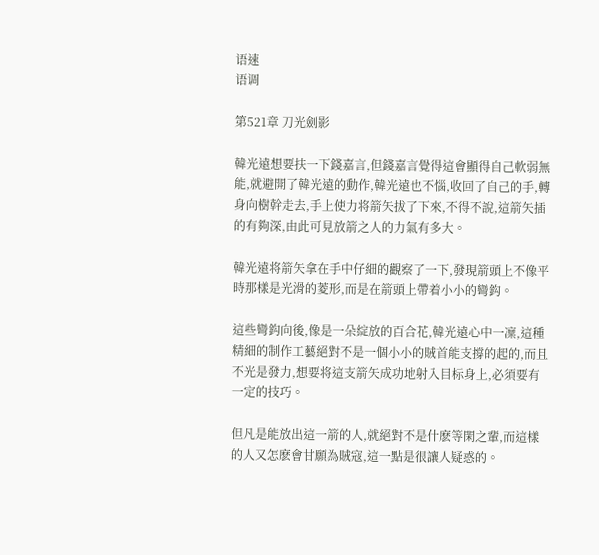语速
语调

第521章 刀光劍影

韓光遠想要扶一下錢嘉言,但錢嘉言覺得這會顯得自己軟弱無能,就避開了韓光遠的動作,韓光遠也不惱,收回了自己的手,轉身向樹幹走去,手上使力将箭矢拔了下來,不得不說,這箭矢插的有夠深,由此可見放箭之人的力氣有多大。

韓光遠将箭矢拿在手中仔細的觀察了一下,發現箭頭上不像平時那樣是光滑的菱形,而是在箭頭上帶着小小的彎鈎。

這些彎鈎向後,像是一朵綻放的百合花,韓光遠心中一凜,這種精細的制作工藝絕對不是一個小小的賊首能支撐的起的,而且不光是發力,想要将這支箭矢成功地射入目标身上,必須要有一定的技巧。

但凡是能放出這一箭的人,就絕對不是什麽等閑之輩,而這樣的人又怎麽會甘願為賊寇,這一點是很讓人疑惑的。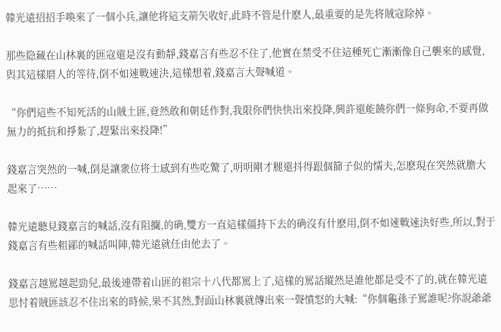韓光遠招招手喚來了一個小兵,讓他将這支箭矢收好,此時不管是什麽人,最重要的是先将賊寇除掉。

那些隐藏在山林裏的匪寇還是沒有動靜,錢嘉言有些忍不住了,他實在禁受不住這種死亡漸漸像自己襲來的感覺,與其這樣磨人的等待,倒不如速戰速決,這樣想着,錢嘉言大聲喊道。

“你們這些不知死活的山賊土匪,竟然敢和朝廷作對,我限你們快快出來投降,興許還能饒你們一條狗命,不要再做無力的抵抗和掙紮了,趕緊出來投降!”

錢嘉言突然的一喊,倒是讓衆位将士感到有些吃驚了,明明剛才腿還抖得跟個篩子似的懦夫,怎麽現在突然就膽大起來了……

韓光遠聽見錢嘉言的喊話,沒有阻攔,的确,雙方一直這樣僵持下去的确沒有什麽用,倒不如速戰速決好些,所以,對于錢嘉言有些粗鄙的喊話叫陣,韓光遠就任由他去了。

錢嘉言越罵越起勁兒,最後連帶着山匪的祖宗十八代都罵上了,這樣的罵話縱然是誰他都是受不了的,就在韓光遠思忖着賊匪該忍不住出來的時候,果不其然,對面山林裏就傳出來一聲憤怒的大喊:“你個龜孫子罵誰呢?你說爺爺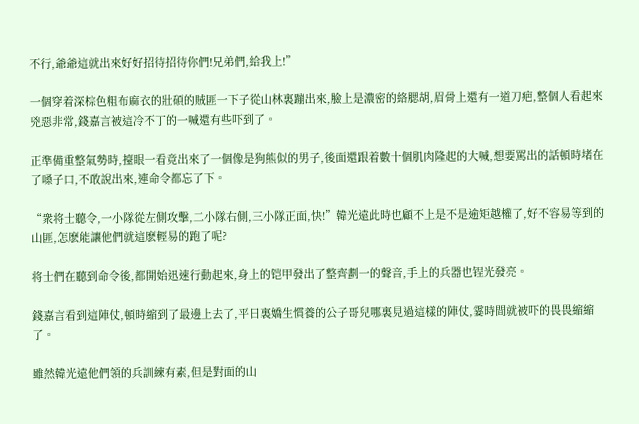不行,爺爺這就出來好好招待招待你們!兄弟們,給我上!”

一個穿着深棕色粗布麻衣的壯碩的賊匪一下子從山林裏蹦出來,臉上是濃密的絡腮胡,眉骨上還有一道刀疤,整個人看起來兇惡非常,錢嘉言被這冷不丁的一喊還有些吓到了。

正準備重整氣勢時,擡眼一看竟出來了一個像是狗熊似的男子,後面還跟着數十個肌肉隆起的大喊,想要罵出的話頓時堵在了嗓子口,不敢說出來,連命令都忘了下。

“衆将士聽令,一小隊從左側攻擊,二小隊右側,三小隊正面,快!”韓光遠此時也顧不上是不是逾矩越權了,好不容易等到的山匪,怎麽能讓他們就這麽輕易的跑了呢?

将士們在聽到命令後,都開始迅速行動起來,身上的铠甲發出了整齊劃一的聲音,手上的兵器也锃光發亮。

錢嘉言看到這陣仗,頓時縮到了最邊上去了,平日裏嬌生慣養的公子哥兒哪裏見過這樣的陣仗,霎時間就被吓的畏畏縮縮了。

雖然韓光遠他們領的兵訓練有素,但是對面的山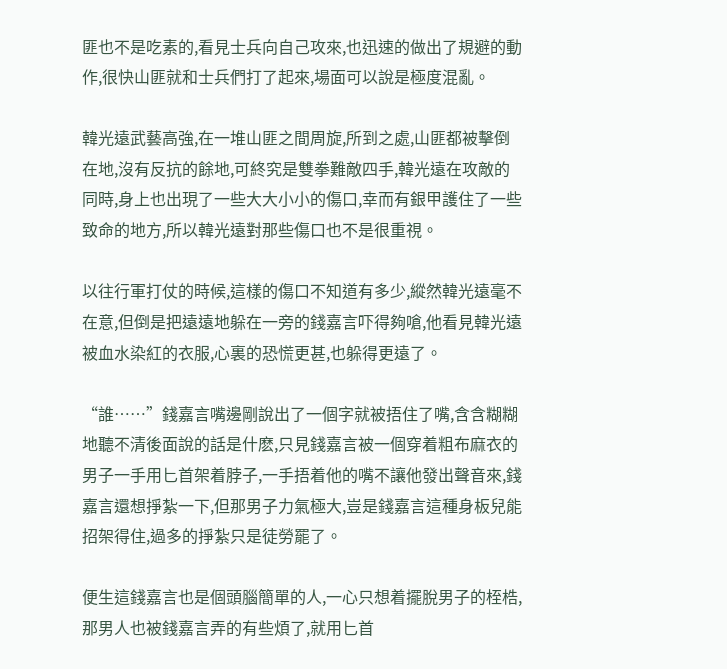匪也不是吃素的,看見士兵向自己攻來,也迅速的做出了規避的動作,很快山匪就和士兵們打了起來,場面可以說是極度混亂。

韓光遠武藝高強,在一堆山匪之間周旋,所到之處,山匪都被擊倒在地,沒有反抗的餘地,可終究是雙拳難敵四手,韓光遠在攻敵的同時,身上也出現了一些大大小小的傷口,幸而有銀甲護住了一些致命的地方,所以韓光遠對那些傷口也不是很重視。

以往行軍打仗的時候,這樣的傷口不知道有多少,縱然韓光遠毫不在意,但倒是把遠遠地躲在一旁的錢嘉言吓得夠嗆,他看見韓光遠被血水染紅的衣服,心裏的恐慌更甚,也躲得更遠了。

“誰……”錢嘉言嘴邊剛說出了一個字就被捂住了嘴,含含糊糊地聽不清後面說的話是什麽,只見錢嘉言被一個穿着粗布麻衣的男子一手用匕首架着脖子,一手捂着他的嘴不讓他發出聲音來,錢嘉言還想掙紮一下,但那男子力氣極大,豈是錢嘉言這種身板兒能招架得住,過多的掙紮只是徒勞罷了。

便生這錢嘉言也是個頭腦簡單的人,一心只想着擺脫男子的桎梏,那男人也被錢嘉言弄的有些煩了,就用匕首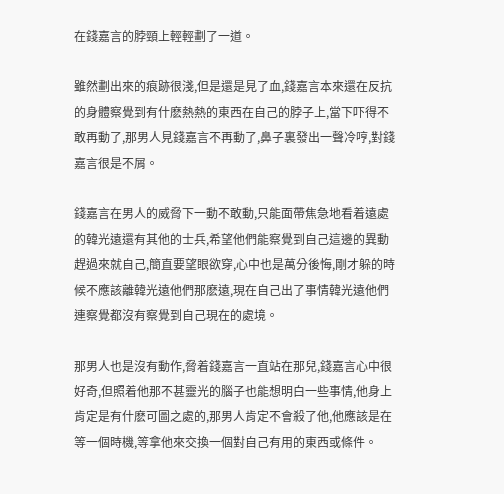在錢嘉言的脖頸上輕輕劃了一道。

雖然劃出來的痕跡很淺,但是還是見了血,錢嘉言本來還在反抗的身體察覺到有什麽熱熱的東西在自己的脖子上,當下吓得不敢再動了,那男人見錢嘉言不再動了,鼻子裏發出一聲冷哼,對錢嘉言很是不屑。

錢嘉言在男人的威脅下一動不敢動,只能面帶焦急地看着遠處的韓光遠還有其他的士兵,希望他們能察覺到自己這邊的異動趕過來就自己,簡直要望眼欲穿,心中也是萬分後悔,剛才躲的時候不應該離韓光遠他們那麽遠,現在自己出了事情韓光遠他們連察覺都沒有察覺到自己現在的處境。

那男人也是沒有動作,脅着錢嘉言一直站在那兒,錢嘉言心中很好奇,但照着他那不甚靈光的腦子也能想明白一些事情,他身上肯定是有什麽可圖之處的,那男人肯定不會殺了他,他應該是在等一個時機,等拿他來交換一個對自己有用的東西或條件。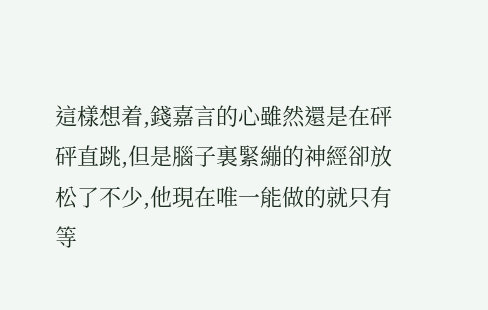這樣想着,錢嘉言的心雖然還是在砰砰直跳,但是腦子裏緊繃的神經卻放松了不少,他現在唯一能做的就只有等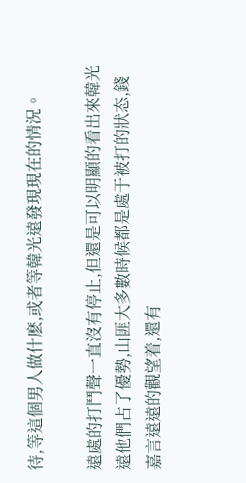待,等這個男人做什麽,或者等韓光遠發現現在的情況。

遠處的打鬥聲一直沒有停止,但還是可以明顯的看出來韓光遠他們占了優勢,山匪大多數時候都是處于被打的狀态,錢嘉言遠遠的觀望着,還有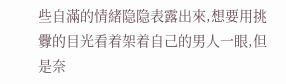些自滿的情緒隐隐表露出來,想要用挑釁的目光看着架着自己的男人一眼,但是奈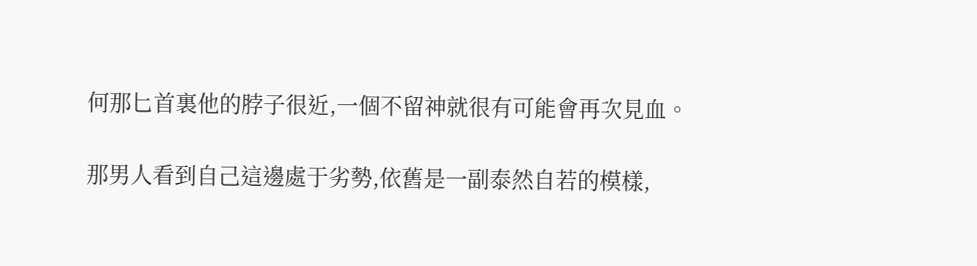何那匕首裏他的脖子很近,一個不留神就很有可能會再次見血。

那男人看到自己這邊處于劣勢,依舊是一副泰然自若的模樣,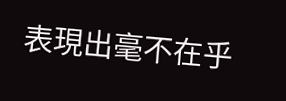表現出毫不在乎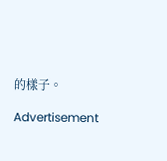的樣子。

Advertisement